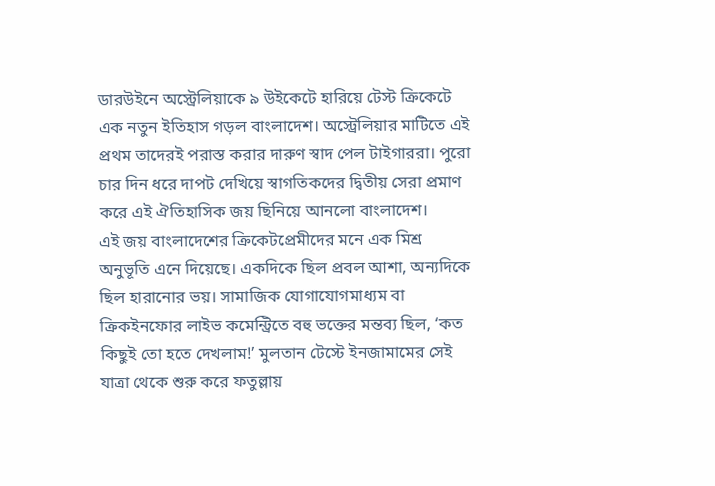ডারউইনে অস্ট্রেলিয়াকে ৯ উইকেটে হারিয়ে টেস্ট ক্রিকেটে এক নতুন ইতিহাস গড়ল বাংলাদেশ। অস্ট্রেলিয়ার মাটিতে এই প্রথম তাদেরই পরাস্ত করার দারুণ স্বাদ পেল টাইগাররা। পুরো চার দিন ধরে দাপট দেখিয়ে স্বাগতিকদের দ্বিতীয় সেরা প্রমাণ করে এই ঐতিহাসিক জয় ছিনিয়ে আনলো বাংলাদেশ।
এই জয় বাংলাদেশের ক্রিকেটপ্রেমীদের মনে এক মিশ্র অনুভূতি এনে দিয়েছে। একদিকে ছিল প্রবল আশা, অন্যদিকে ছিল হারানোর ভয়। সামাজিক যোগাযোগমাধ্যম বা ক্রিকইনফোর লাইভ কমেন্ট্রিতে বহু ভক্তের মন্তব্য ছিল, ‘কত কিছুই তো হতে দেখলাম!’ মুলতান টেস্টে ইনজামামের সেই যাত্রা থেকে শুরু করে ফতুল্লায়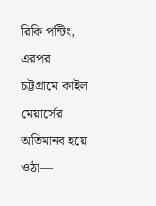রিকি পন্টিং, এরপর চট্টগ্রামে কাইল মেয়ার্সের অতিমানব হয়ে ওঠা—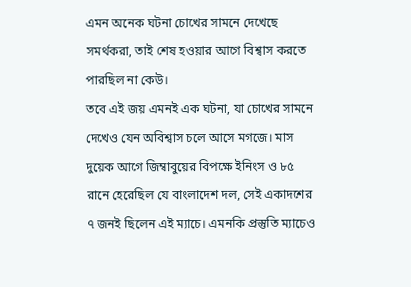এমন অনেক ঘটনা চোখের সামনে দেখেছে সমর্থকরা, তাই শেষ হওয়ার আগে বিশ্বাস করতে পারছিল না কেউ।
তবে এই জয় এমনই এক ঘটনা, যা চোখের সামনে দেখেও যেন অবিশ্বাস চলে আসে মগজে। মাস দুয়েক আগে জিম্বাবুয়ের বিপক্ষে ইনিংস ও ৮৫ রানে হেরেছিল যে বাংলাদেশ দল, সেই একাদশের ৭ জনই ছিলেন এই ম্যাচে। এমনকি প্রস্তুতি ম্যাচেও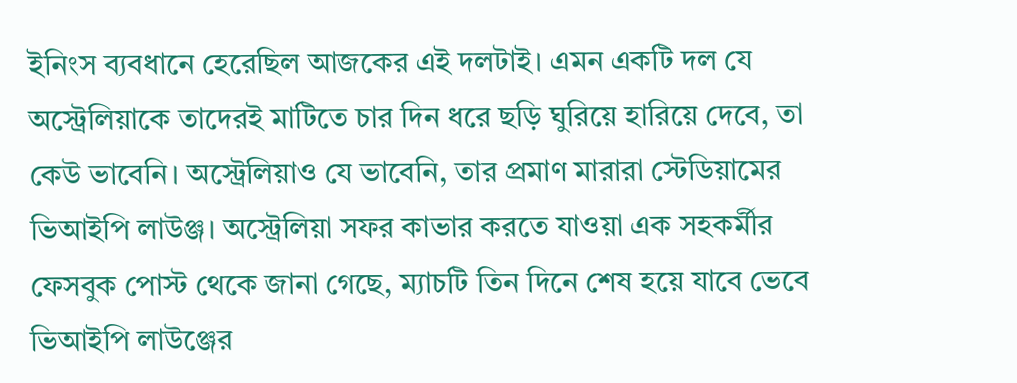ইনিংস ব্যবধানে হেরেছিল আজকের এই দলটাই। এমন একটি দল যে অস্ট্রেলিয়াকে তাদেরই মাটিতে চার দিন ধরে ছড়ি ঘুরিয়ে হারিয়ে দেবে, তা কেউ ভাবেনি। অস্ট্রেলিয়াও যে ভাবেনি, তার প্রমাণ মারারা স্টেডিয়ামের ভিআইপি লাউঞ্জ। অস্ট্রেলিয়া সফর কাভার করতে যাওয়া এক সহকর্মীর ফেসবুক পোস্ট থেকে জানা গেছে, ম্যাচটি তিন দিনে শেষ হয়ে যাবে ভেবে ভিআইপি লাউঞ্জের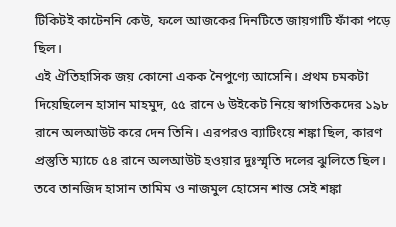টিকিটই কাটেননি কেউ, ফলে আজকের দিনটিতে জায়গাটি ফাঁকা পড়ে ছিল।
এই ঐতিহাসিক জয় কোনো একক নৈপুণ্যে আসেনি। প্রথম চমকটা দিয়েছিলেন হাসান মাহমুদ, ৫৫ রানে ৬ উইকেট নিয়ে স্বাগতিকদের ১৯৮ রানে অলআউট করে দেন তিনি। এরপরও ব্যাটিংয়ে শঙ্কা ছিল, কারণ প্রস্তুতি ম্যাচে ৫৪ রানে অলআউট হওয়ার দুঃস্মৃতি দলের ঝুলিতে ছিল। তবে তানজিদ হাসান তামিম ও নাজমুল হোসেন শান্ত সেই শঙ্কা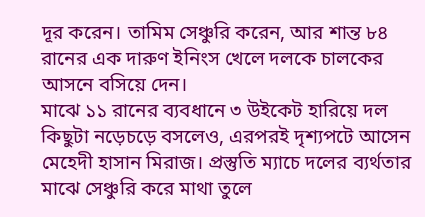দূর করেন। তামিম সেঞ্চুরি করেন, আর শান্ত ৮৪ রানের এক দারুণ ইনিংস খেলে দলকে চালকের আসনে বসিয়ে দেন।
মাঝে ১১ রানের ব্যবধানে ৩ উইকেট হারিয়ে দল কিছুটা নড়েচড়ে বসলেও, এরপরই দৃশ্যপটে আসেন মেহেদী হাসান মিরাজ। প্রস্তুতি ম্যাচে দলের ব্যর্থতার মাঝে সেঞ্চুরি করে মাথা তুলে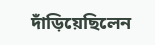দাঁড়িয়েছিলেন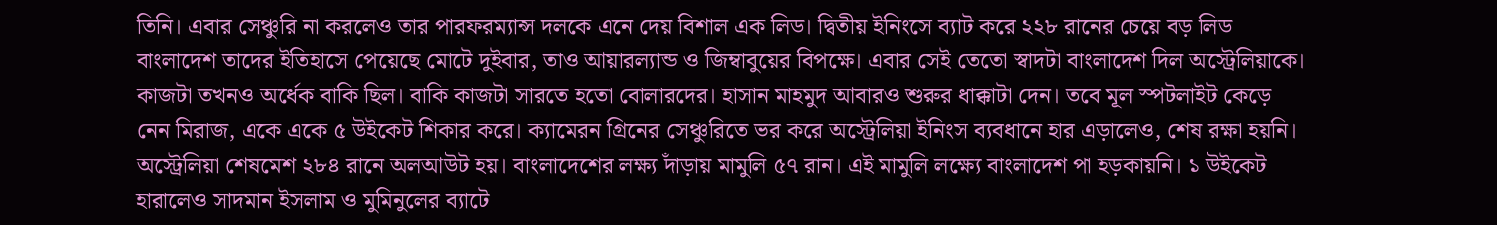তিনি। এবার সেঞ্চুরি না করলেও তার পারফরম্যান্স দলকে এনে দেয় বিশাল এক লিড। দ্বিতীয় ইনিংসে ব্যাট করে ২২৮ রানের চেয়ে বড় লিড বাংলাদেশ তাদের ইতিহাসে পেয়েছে মোটে দুইবার, তাও আয়ারল্যান্ড ও জিম্বাবুয়ের বিপক্ষে। এবার সেই তেতো স্বাদটা বাংলাদেশ দিল অস্ট্রেলিয়াকে।
কাজটা তখনও অর্ধেক বাকি ছিল। বাকি কাজটা সারতে হতো বোলারদের। হাসান মাহমুদ আবারও শুরুর ধাক্কাটা দেন। তবে মূল স্পটলাইট কেড়ে নেন মিরাজ, একে একে ৫ উইকেট শিকার করে। ক্যামেরন গ্রিনের সেঞ্চুরিতে ভর করে অস্ট্রেলিয়া ইনিংস ব্যবধানে হার এড়ালেও, শেষ রক্ষা হয়নি। অস্ট্রেলিয়া শেষমেশ ২৮৪ রানে অলআউট হয়। বাংলাদেশের লক্ষ্য দাঁড়ায় মামুলি ৫৭ রান। এই মামুলি লক্ষ্যে বাংলাদেশ পা হড়কায়নি। ১ উইকেট হারালেও সাদমান ইসলাম ও মুমিনুলের ব্যাটে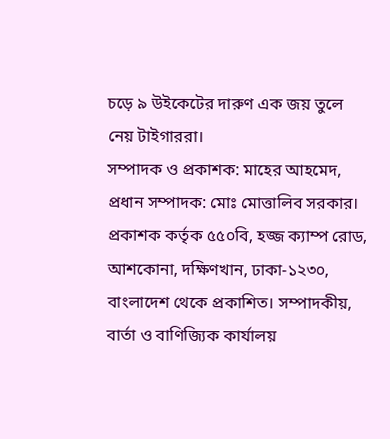চড়ে ৯ উইকেটের দারুণ এক জয় তুলে নেয় টাইগাররা।
সম্পাদক ও প্রকাশক: মাহের আহমেদ, প্রধান সম্পাদক: মোঃ মোত্তালিব সরকার। প্রকাশক কর্তৃক ৫৫০বি, হজ্জ ক্যাম্প রোড, আশকোনা, দক্ষিণখান, ঢাকা-১২৩০, বাংলাদেশ থেকে প্রকাশিত। সম্পাদকীয়, বার্তা ও বাণিজ্যিক কার্যালয়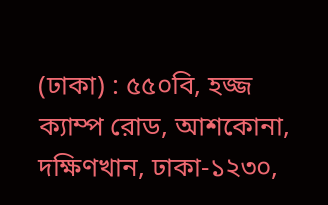(ঢাকা) : ৫৫০বি, হজ্জ ক্যাম্প রোড, আশকোনা, দক্ষিণখান, ঢাকা-১২৩০,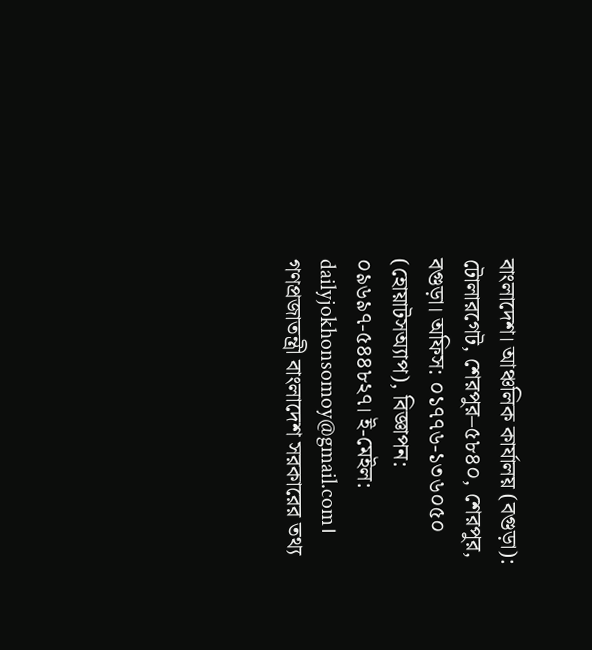বাংলাদেশ। আঞ্চলিক কার্যালয় (বগুড়া): টোলারগেট, শেরপুর–৫৮৪০, শেরপুর, বগুড়া। অফিস: ০১৭৭৬-১৩৬০৫০ (হোয়াটসঅ্যাপ), বিজ্ঞাপন: ০৯৬৯৭-৫৪৪৮২৭। ই-মেইল: dailyjokhonsomoy@gmail.com।
গণপ্রজাতন্ত্রী বাংলাদেশ সরকারের তথ্য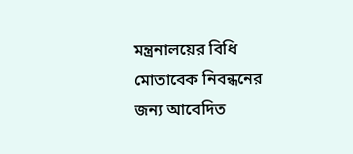মন্ত্রনালয়ের বিধি মোতাবেক নিবন্ধনের জন্য আবেদিত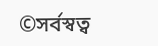©সর্বস্বত্ব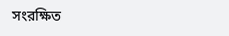সংরক্ষিত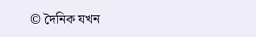© দৈনিক যখন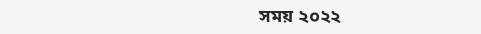সময় ২০২২